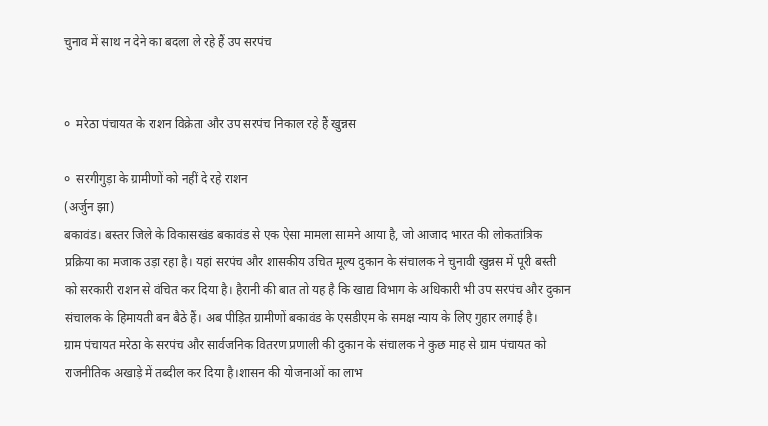चुनाव में साथ न देने का बदला ले रहे हैं उप सरपंच


०  मरेठा पंचायत के राशन विक्रेता और उप सरपंच निकाल रहे हैं खुन्नस

०  सरगीगुड़ा के ग्रामीणों को नहीं दे रहे राशन
(अर्जुन झा)
बकावंड। बस्तर जिले के विकासखंड बकावंड से एक ऐसा मामला सामने आया है, जो आजाद भारत की लोकतांत्रिक प्रक्रिया का मजाक उड़ा रहा है। यहां सरपंच और शासकीय उचित मूल्य दुकान के संचालक ने चुनावी खुन्नस में पूरी बस्ती को सरकारी राशन से वंचित कर दिया है। हैरानी की बात तो यह है कि खाद्य विभाग के अधिकारी भी उप सरपंच और दुकान संचालक के हिमायती बन बैठे हैं। अब पीड़ित ग्रामीणों बकावंड के एसडीएम के समक्ष न्याय के लिए गुहार लगाई है।
ग्राम पंचायत मरेठा के सरपंच और सार्वजनिक वितरण प्रणाली की दुकान के संचालक ने कुछ माह से ग्राम पंचायत को राजनीतिक अखाड़े में तब्दील कर दिया है।शासन की योजनाओं का लाभ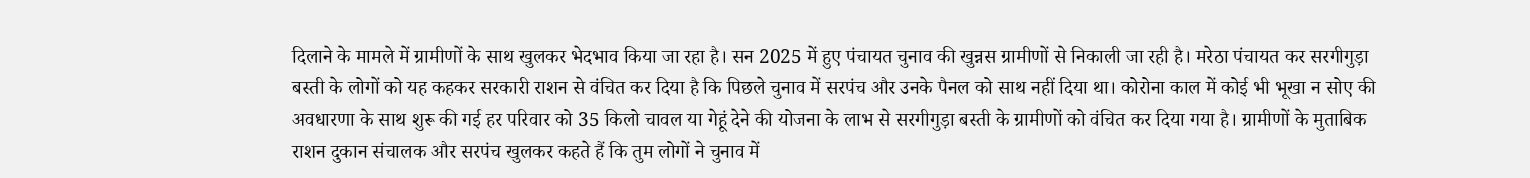दिलाने के मामले में ग्रामीणों के साथ खुलकर भेदभाव किया जा रहा है। सन 2025 में हुए पंचायत चुनाव की खुन्नस ग्रामीणों से निकाली जा रही है। मरेठा पंचायत कर सरगीगुड़ा बस्ती के लोगों को यह कहकर सरकारी राशन से वंचित कर दिया है कि पिछले चुनाव में सरपंच और उनके पैनल को साथ नहीं दिया था। कोरोना काल में कोई भी भूखा न सोए की अवधारणा के साथ शुरू की गई हर परिवार को 35 किलो चावल या गेहूं देने की योजना के लाभ से सरगीगुड़ा बस्ती के ग्रामीणों को वंचित कर दिया गया है। ग्रामीणों के मुताबिक राशन दुकान संचालक और सरपंच खुलकर कहते हैं कि तुम लोगों ने चुनाव में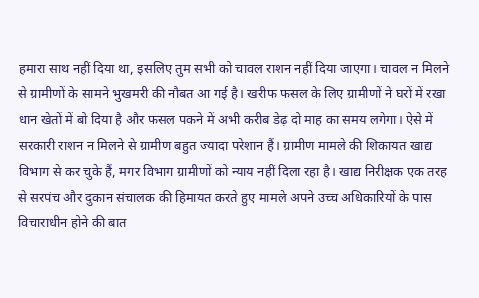हमारा साथ नहीं दिया था, इसलिए तुम सभी को चावल राशन नहीं दिया जाएगा। चावल न मिलने से ग्रामीणों के सामने भुखमरी की नौबत आ गई है। खरीफ फसल के लिए ग्रामीणों ने घरों में रखा धान खेतों में बो दिया है और फसल पकने में अभी करीब डेढ़ दो माह का समय लगेगा। ऐसे में सरकारी राशन न मिलने से ग्रामीण बहुत ज्यादा परेशान हैं। ग्रामीण मामले की शिकायत खाद्य विभाग से कर चुके हैं, मगर विभाग ग्रामीणों को न्याय नहीं दिला रहा है। खाद्य निरीक्षक एक तरह से सरपंच और दुकान संचालक की हिमायत करते हुए मामले अपने उच्च अधिकारियों के पास विचाराधीन होने की बात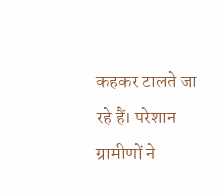कहकर टालते जा रहे हैं। परेशान ग्रामीणों ने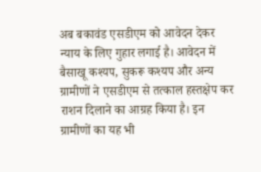अब बकावंड एसडीएम को आवेदन देकर न्याय के लिए गुहार लगाई है। आवेदन में बैसाखू कश्यप, सुकरू कश्यप और अन्य ग्रामीणों ने एसडीएम से तत्काल हस्तक्षेप कर राशन दिलाने का आग्रह किया है। इन ग्रामीणों का यह भी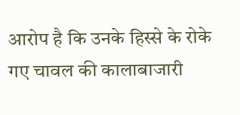आरोप है कि उनके हिस्से के रोके गए चावल की कालाबाजारी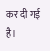कर दी गई है।